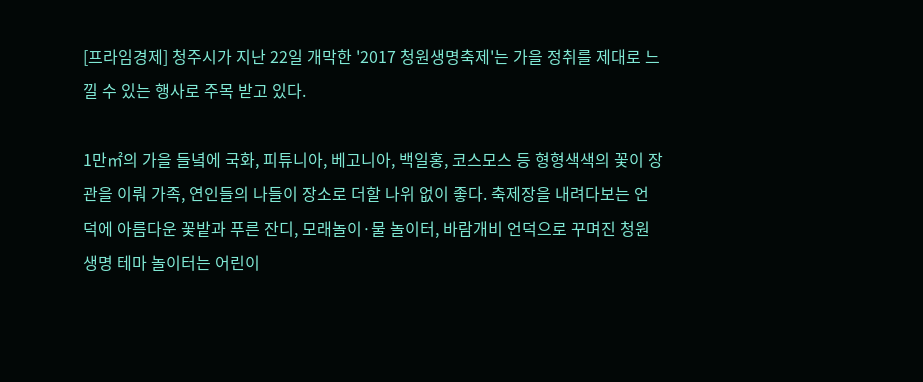[프라임경제] 청주시가 지난 22일 개막한 '2017 청원생명축제'는 가을 정취를 제대로 느낄 수 있는 행사로 주목 받고 있다.

1만㎡의 가을 들녘에 국화, 피튜니아, 베고니아, 백일홍, 코스모스 등 형형색색의 꽃이 장관을 이뤄 가족, 연인들의 나들이 장소로 더할 나위 없이 좋다. 축제장을 내려다보는 언덕에 아름다운 꽃밭과 푸른 잔디, 모래놀이·물 놀이터, 바람개비 언덕으로 꾸며진 청원생명 테마 놀이터는 어린이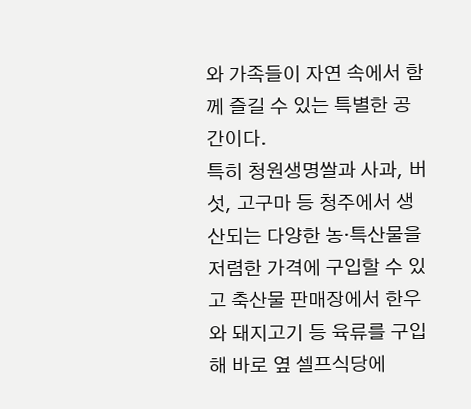와 가족들이 자연 속에서 함께 즐길 수 있는 특별한 공간이다.
특히 청원생명쌀과 사과, 버섯, 고구마 등 청주에서 생산되는 다양한 농‧특산물을 저렴한 가격에 구입할 수 있고 축산물 판매장에서 한우와 돼지고기 등 육류를 구입해 바로 옆 셀프식당에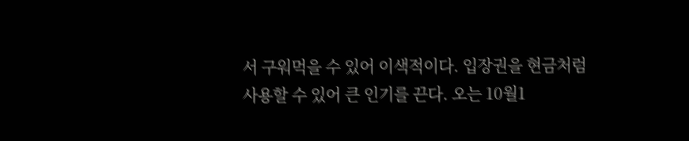서 구워먹을 수 있어 이색적이다. 입장권을 현금처럼 사용할 수 있어 큰 인기를 끈다. 오는 10월1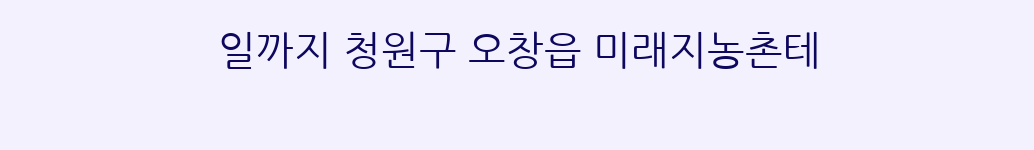일까지 청원구 오창읍 미래지농촌테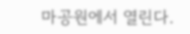마공원에서 열린다.